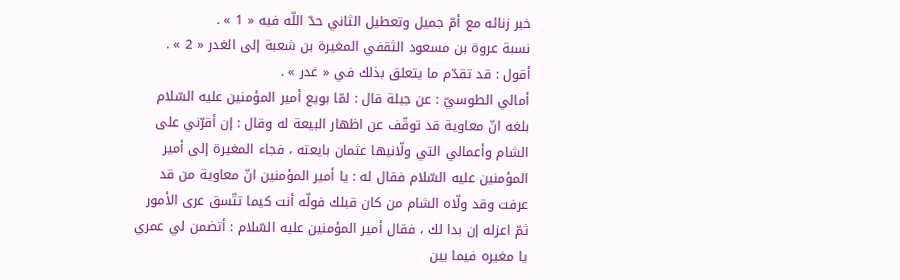خبر زنائه مع أمّ جميل وتعطيل الثاني حدّ اللّه فيه « 1 » .
نسبة عروة بن مسعود الثقفي المغيرة بن شعبة إلى الغدر « 2 » . أقول : قد تقدّم ما يتعلق بذلك في « غدر » .
أمالي الطوسيّ : عن جبلة قال : لمّا بويع أمير المؤمنين عليه السّلام بلغه انّ معاوية قد توقّف عن اظهار البيعة له وقال : إن أقرّني على الشام وأعمالي التي ولّانيها عثمان بايعته ، فجاء المغيرة إلى أمير المؤمنين عليه السّلام فقال له : يا أمير المؤمنين انّ معاوية من قد عرفت وقد ولّاه الشام من كان قبلك فولّه أنت كيما تتّسق عرى الأمور ثمّ اعزله إن بدا لك ، فقال أمير المؤمنين عليه السّلام : أتضمن لي عمري يا مغيره فيما بين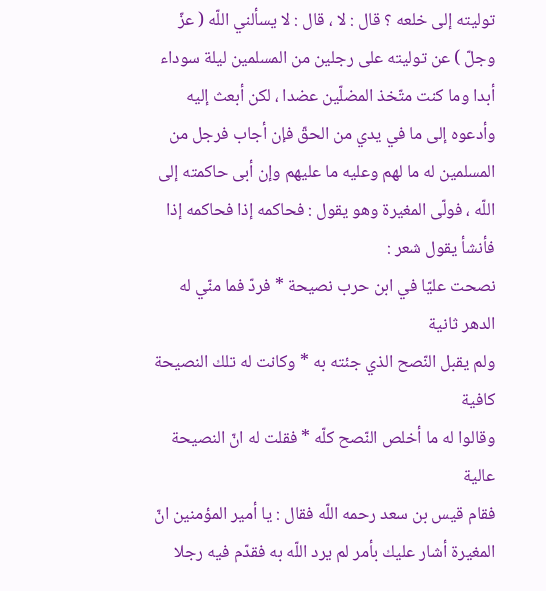توليته إلى خلعه ؟ قال : لا ، قال : لا يسألني اللّه ( عزّ وجلّ ) عن توليته على رجلين من المسلمين ليلة سوداء أبدا وما كنت متّخذ المضلّين عضدا ، لكن أبعث إليه وأدعوه إلى ما في يدي من الحقّ فإن أجاب فرجل من المسلمين له ما لهم وعليه ما عليهم وإن أبى حاكمته إلى اللّه ، فولّى المغيرة وهو يقول : فحاكمه إذا فحاكمه إذا فأنشأ يقول شعر :
نصحت عليّا في ابن حرب نصيحة * فردّ فما منّي له الدهر ثانية
ولم يقبل النّصح الذي جئته به * وكانت له تلك النصيحة كافية
وقالوا له ما أخلص النّصح كلّه * فقلت له انّ النصيحة عالية
فقام قيس بن سعد رحمه اللّه فقال : يا أمير المؤمنين انّ المغيرة أشار عليك بأمر لم يرد اللّه به فقدّم فيه رجلا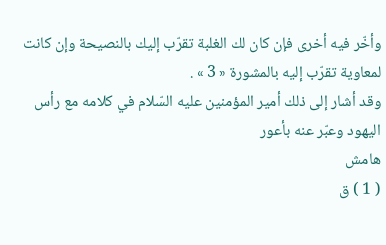وأخّر فيه أخرى فإن كان لك الغلبة تقرّب إليك بالنصيحة وإن كانت لمعاوية تقرّب إليه بالمشورة « 3 » .
وقد أشار إلى ذلك أمير المؤمنين عليه السّلام في كلامه مع رأس اليهود وعبّر عنه بأعور
هامش
( 1 ) ق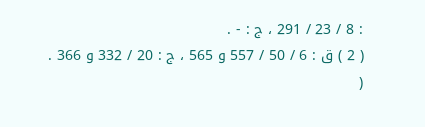: 8 / 23 / 291 ، ج : - .
( 2 ) ق : 6 / 50 / 557 و 565 ، ج : 20 / 332 و 366 .
(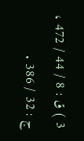3 ) ق : 8 / 44 / 472 ، ج : 32 / 386 .